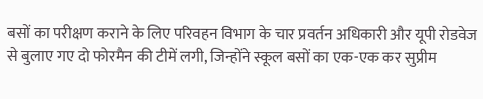बसों का परीक्षण कराने के लिए परिवहन विभाग के चार प्रवर्तन अधिकारी और यूपी रोडवेज से बुलाए गए दो फोरमैन की टीमें लगी, जिन्होंने स्कूल बसों का एक-एक कर सुप्रीम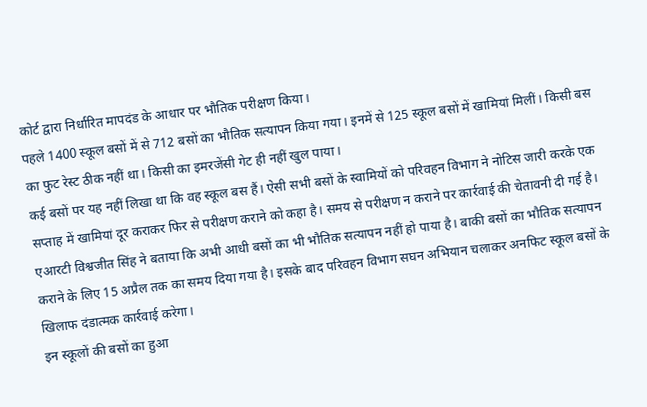कोर्ट द्वारा निर्धारित मापदंड के आधार पर भौतिक परीक्षण किया।
पहले 1400 स्कूल बसों में से 712 बसों का भौतिक सत्यापन किया गया। इनमें से 125 स्कूल बसों में खामियां मिलीं। किसी बस का फुट रेस्ट ठीक नहीं था। किसी का इमरजेंसी गेट ही नहीं खुल पाया।
कई बसों पर यह नहीं लिखा था कि वह स्कूल बस हैं। ऐसी सभी बसों के स्वामियों को परिवहन विभाग ने नोटिस जारी करके एक सप्ताह में खामियां दूर कराकर फिर से परीक्षण कराने को कहा है। समय से परीक्षण न कराने पर कार्रवाई की चेतावनी दी गई है।
एआरटी विश्वजीत सिंह ने बताया कि अभी आधी बसों का भी भौतिक सत्यापन नहीं हो पाया है। बाकी बसों का भौतिक सत्यापन कराने के लिए 15 अप्रैल तक का समय दिया गया है। इसके बाद परिवहन विभाग सघन अभियान चलाकर अनफिट स्कूल बसों के खिलाफ दंडात्मक कार्रवाई करेगा।
इन स्कूलों की बसों का हुआ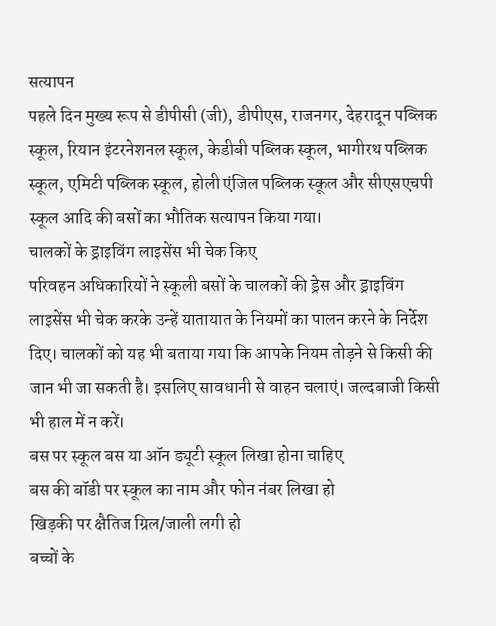सत्यापन
पहले दिन मुख्य रूप से डीपीसी (जी), डीपीएस, राजनगर, देहरादून पब्लिक स्कूल, रियान इंटरनेशनल स्कूल, केडीबी पब्लिक स्कूल, भागीरथ पब्लिक स्कूल, एमिटी पब्लिक स्कूल, होली एंजिल पब्लिक स्कूल और सीएसएचपी स्कूल आदि की बसों का भौतिक सत्यापन किया गया।
चालकों के ड्राइविंग लाइसेंस भी चेक किए
परिवहन अधिकारियों ने स्कूली बसों के चालकों की ड्रेस और ड्राइविंग लाइसेंस भी चेक करके उन्हें यातायात के नियमों का पालन करने के निर्देश दिए। चालकों को यह भी बताया गया कि आपके नियम तोड़ने से किसी की जान भी जा सकती है। इसलिए सावधानी से वाहन चलाएं। जल्दबाजी किसी भी हाल में न करें।
बस पर स्कूल बस या ऑन ड्यूटी स्कूल लिखा होना चाहिए
बस की बॉडी पर स्कूल का नाम और फोन नंबर लिखा हो
खिड़की पर क्षैतिज ग्रिल/जाली लगी हो
बच्चों के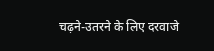चढ़ने-उतरने के लिए दरवाजे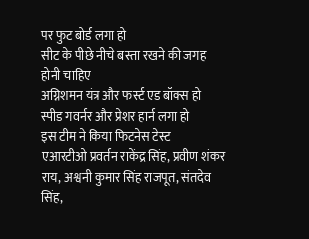पर फुट बोर्ड लगा हो
सीट के पीछे नीचे बस्ता रखने की जगह होनी चाहिए
अग्निशमन यंत्र और फर्स्ट एड बॉक्स हो
स्पीड गवर्नर और प्रेशर हार्न लगा हो
इस टीम ने किया फिटनेस टेस्ट
एआरटीओ प्रवर्तन राकेंद्र सिंह, प्रवीण शंकर राय, अश्वनी कुमार सिंह राजपूत, संतदेव सिंह,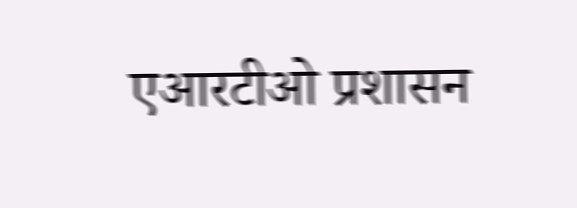एआरटीओ प्रशासन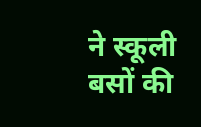ने स्कूली बसों की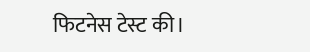फिटनेस टेस्ट की।